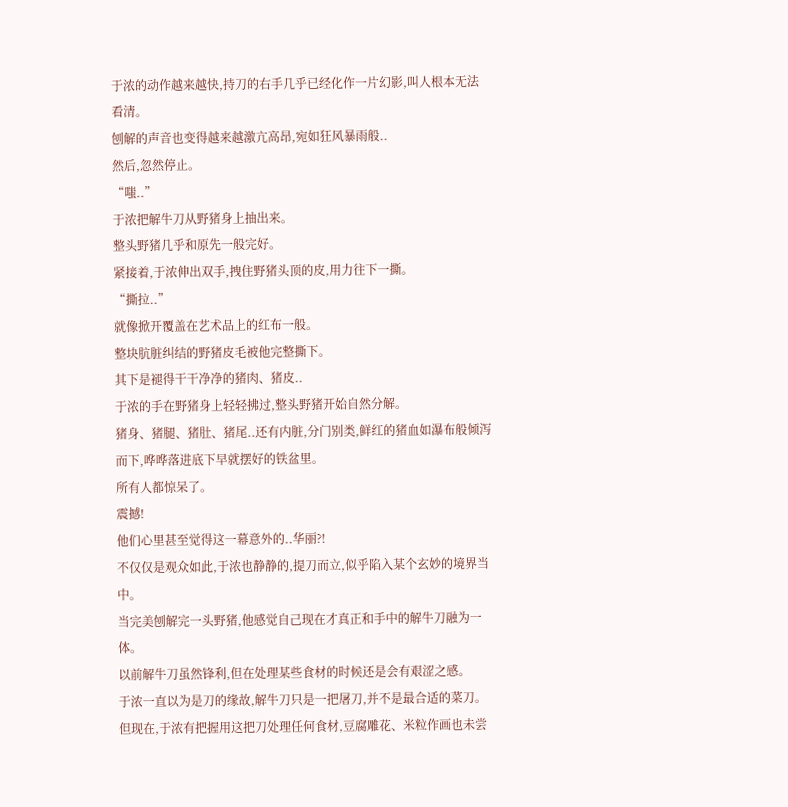于浓的动作越来越快,持刀的右手几乎已经化作一片幻影,叫人根本无法看清。
刨解的声音也变得越来越激亢高昂,宛如狂风暴雨般..
然后,忽然停止。
“嗤..”
于浓把解牛刀从野猪身上抽出来。
整头野猪几乎和原先一般完好。
紧接着,于浓伸出双手,拽住野猪头顶的皮,用力往下一撕。
“撕拉..”
就像掀开覆盖在艺术品上的红布一般。
整块肮脏纠结的野猪皮毛被他完整撕下。
其下是褪得干干净净的猪肉、猪皮..
于浓的手在野猪身上轻轻拂过,整头野猪开始自然分解。
猪身、猪腿、猪肚、猪尾..还有内脏,分门别类,鲜红的猪血如瀑布般倾泻而下,哗哗落进底下早就摆好的铁盆里。
所有人都惊呆了。
震撼!
他们心里甚至觉得这一幕意外的..华丽?!
不仅仅是观众如此,于浓也静静的,提刀而立,似乎陷入某个玄妙的境界当中。
当完美刨解完一头野猪,他感觉自己现在才真正和手中的解牛刀融为一体。
以前解牛刀虽然锋利,但在处理某些食材的时候还是会有艰涩之感。
于浓一直以为是刀的缘故,解牛刀只是一把屠刀,并不是最合适的菜刀。
但现在,于浓有把握用这把刀处理任何食材,豆腐雕花、米粒作画也未尝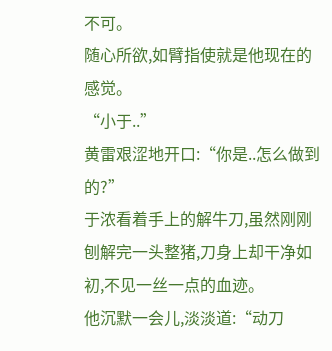不可。
随心所欲,如臂指使就是他现在的感觉。
“小于..”
黄雷艰涩地开口:“你是..怎么做到的?”
于浓看着手上的解牛刀,虽然刚刚刨解完一头整猪,刀身上却干净如初,不见一丝一点的血迹。
他沉默一会儿,淡淡道:“动刀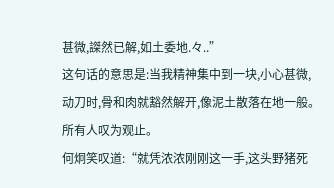甚微,謋然已解,如土委地.々..”
这句话的意思是:当我精神集中到一块,小心甚微,动刀时,骨和肉就豁然解开,像泥土散落在地一般。
所有人叹为观止。
何炯笑叹道:“就凭浓浓刚刚这一手,这头野猪死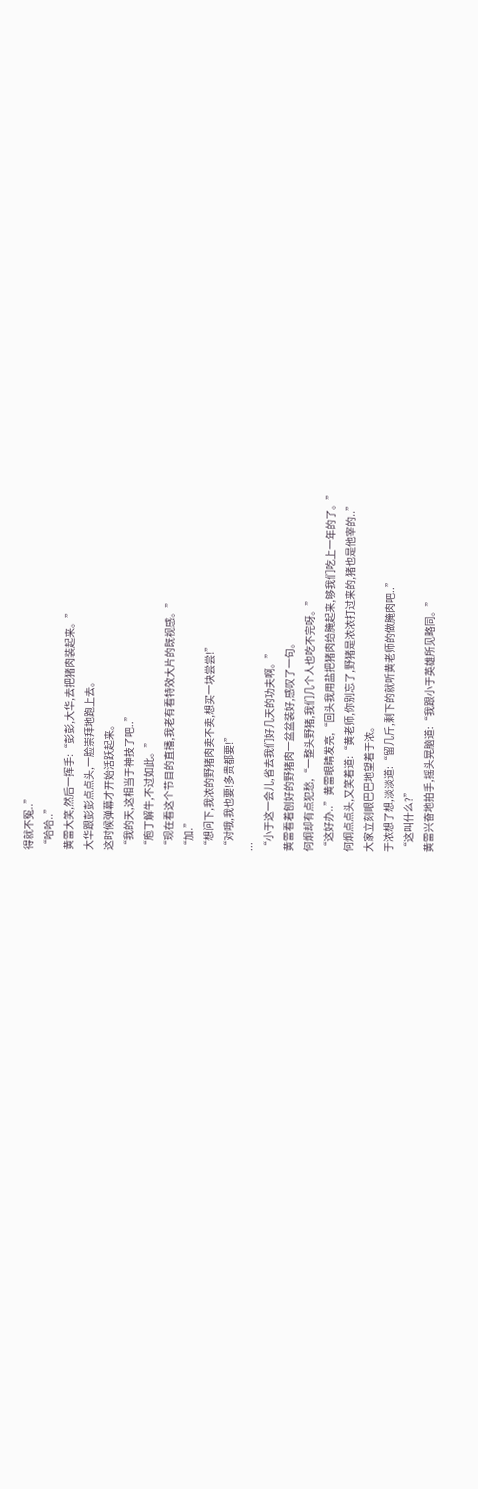得就不冤..”
“哈哈..”
黄雷大笑,然后一挥手:“彭彭,大华,去把猪肉装起来。”
大华跟彭彭点点头,一脸崇拜地跑上去。
这时候弹幕才开始活跃起来。
“我的天,这相当于神技了吧..”
“庖丁解牛,不过如此。”
“现在看这个节目的直播,我老有看特效大片的既视感。”
“加.”
“想问下,我浓的野猪肉卖不卖,想买一块尝尝!”
“对哦,我也要!多贵都要!”
...
“小于这一会儿,省去我们好几天的功夫啊。”
黄雷看着刨好的野猪肉一盆盆装好,感叹了一句。
何炯却有点犯愁,“一整头野猪,我们几个人也吃不完呀。”
“这好办..”黄雷眼睛发亮,“回头我用盐把猪肉给腌起来,够我们吃上一年的了。”
何炯点点头,又笑着道:“黄老师,你别忘了,野猪是浓浓打过来的,猪也是他宰的..”
大家立刻眼巴巴地望着于浓。
于浓想了想,淡淡道:“留几斤,剩下的就听黄老师的做腌肉吧..”
“这叫什么?”
黄雷兴奋地拍手,摇头晃脑道:“我跟小于英雄所见略同。”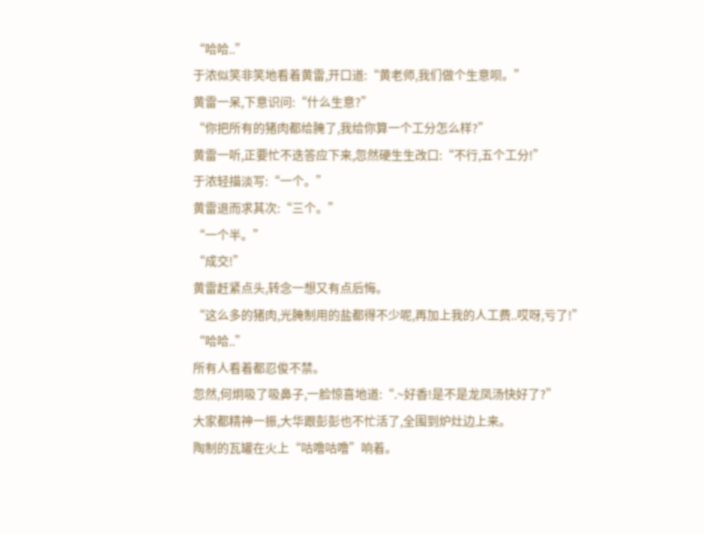“哈哈..”
于浓似笑非笑地看着黄雷,开口道:“黄老师,我们做个生意呗。”
黄雷一呆,下意识问:“什么生意?”
“你把所有的猪肉都给腌了,我给你算一个工分怎么样?”
黄雷一听,正要忙不迭答应下来,忽然硬生生改口:“不行,五个工分!”
于浓轻描淡写:“一个。”
黄雷退而求其次:“三个。”
“一个半。”
“成交!”
黄雷赶紧点头,转念一想又有点后悔。
“这么多的猪肉,光腌制用的盐都得不少呢,再加上我的人工费..哎呀,亏了!”
“哈哈..”
所有人看着都忍俊不禁。
忽然,何炯吸了吸鼻子,一脸惊喜地道:“.~好香!是不是龙凤汤快好了?”
大家都精神一振,大华跟彭彭也不忙活了,全围到炉灶边上来。
陶制的瓦罐在火上“咕噜咕噜”响着。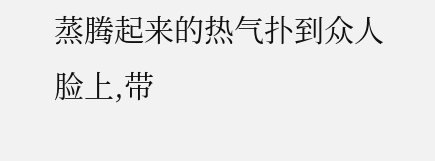蒸腾起来的热气扑到众人脸上,带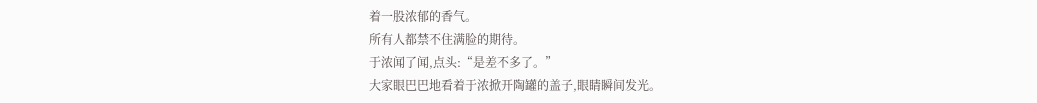着一股浓郁的香气。
所有人都禁不住满脸的期待。
于浓闻了闻,点头:“是差不多了。”
大家眼巴巴地看着于浓掀开陶罐的盖子,眼睛瞬间发光。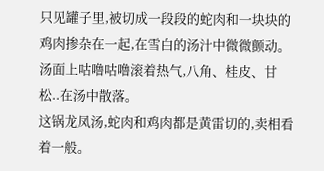只见罐子里,被切成一段段的蛇肉和一块块的鸡肉掺杂在一起,在雪白的汤汁中微微颤动。
汤面上咕噜咕噜滚着热气,八角、桂皮、甘松..在汤中散落。
这锅龙凤汤,蛇肉和鸡肉都是黄雷切的,卖相看着一般。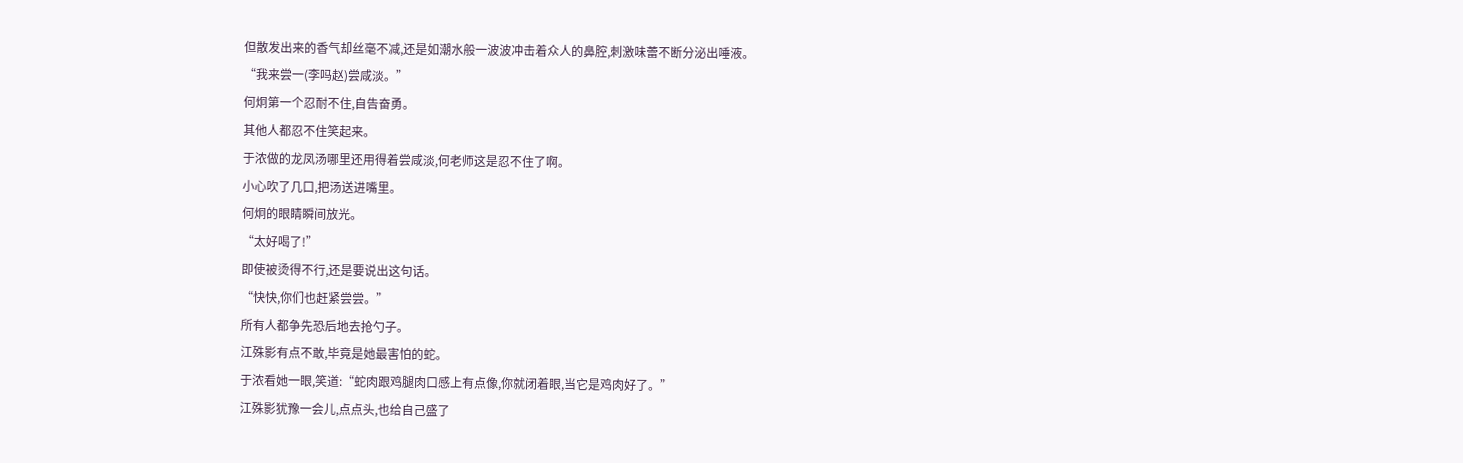但散发出来的香气却丝毫不减,还是如潮水般一波波冲击着众人的鼻腔,刺激味蕾不断分泌出唾液。
“我来尝一(李吗赵)尝咸淡。”
何炯第一个忍耐不住,自告奋勇。
其他人都忍不住笑起来。
于浓做的龙凤汤哪里还用得着尝咸淡,何老师这是忍不住了啊。
小心吹了几口,把汤送进嘴里。
何炯的眼睛瞬间放光。
“太好喝了!”
即使被烫得不行,还是要说出这句话。
“快快,你们也赶紧尝尝。”
所有人都争先恐后地去抢勺子。
江殊影有点不敢,毕竟是她最害怕的蛇。
于浓看她一眼,笑道:“蛇肉跟鸡腿肉口感上有点像,你就闭着眼,当它是鸡肉好了。”
江殊影犹豫一会儿,点点头,也给自己盛了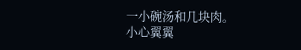一小碗汤和几块肉。
小心翼翼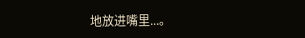地放进嘴里...。